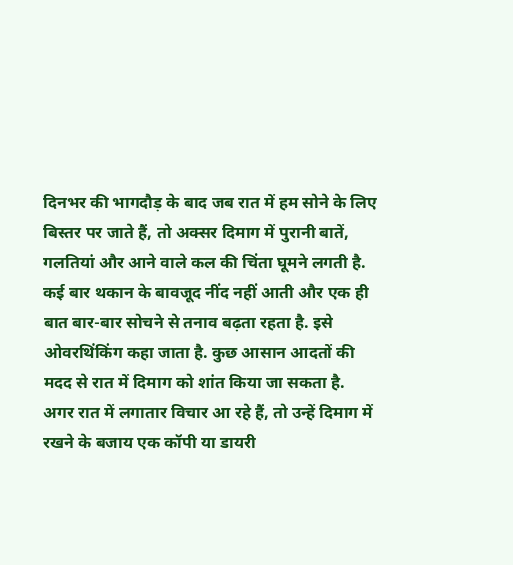दिनभर की भागदौड़ के बाद जब रात में हम सोने के लिए बिस्तर पर जाते हैं, तो अक्सर दिमाग में पुरानी बातें, गलतियां और आने वाले कल की चिंता घूमने लगती है. कई बार थकान के बावजूद नींद नहीं आती और एक ही बात बार-बार सोचने से तनाव बढ़ता रहता है. इसे ओवरथिंकिंग कहा जाता है. कुछ आसान आदतों की मदद से रात में दिमाग को शांत किया जा सकता है.
अगर रात में लगातार विचार आ रहे हैं, तो उन्हें दिमाग में रखने के बजाय एक कॉपी या डायरी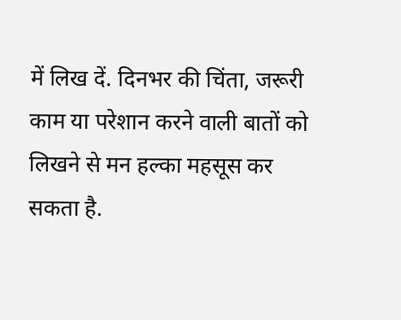में लिख दें. दिनभर की चिंता, जरूरी काम या परेशान करने वाली बातों को लिखने से मन हल्का महसूस कर सकता है.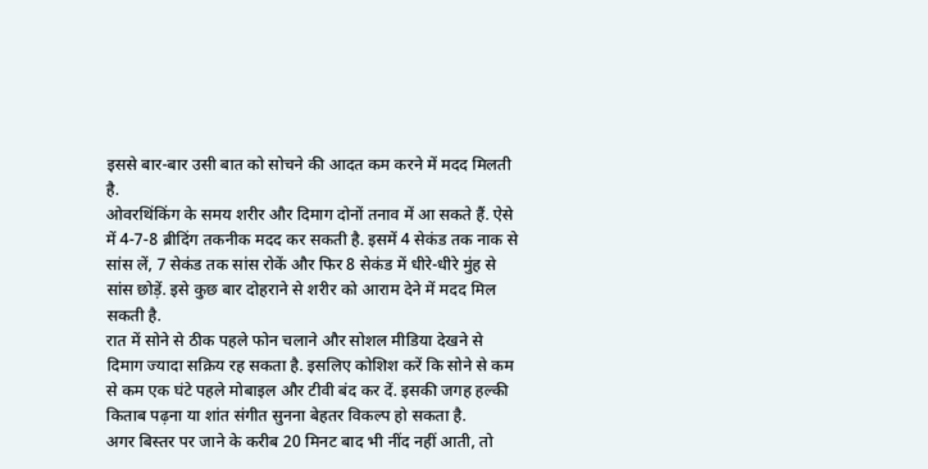इससे बार-बार उसी बात को सोचने की आदत कम करने में मदद मिलती है.
ओवरथिंकिंग के समय शरीर और दिमाग दोनों तनाव में आ सकते हैं. ऐसे में 4-7-8 ब्रीदिंग तकनीक मदद कर सकती है. इसमें 4 सेकंड तक नाक से सांस लें, 7 सेकंड तक सांस रोकें और फिर 8 सेकंड में धीरे-धीरे मुंह से सांस छोड़ें. इसे कुछ बार दोहराने से शरीर को आराम देने में मदद मिल सकती है.
रात में सोने से ठीक पहले फोन चलाने और सोशल मीडिया देखने से दिमाग ज्यादा सक्रिय रह सकता है. इसलिए कोशिश करें कि सोने से कम से कम एक घंटे पहले मोबाइल और टीवी बंद कर दें. इसकी जगह हल्की किताब पढ़ना या शांत संगीत सुनना बेहतर विकल्प हो सकता है.
अगर बिस्तर पर जाने के करीब 20 मिनट बाद भी नींद नहीं आती, तो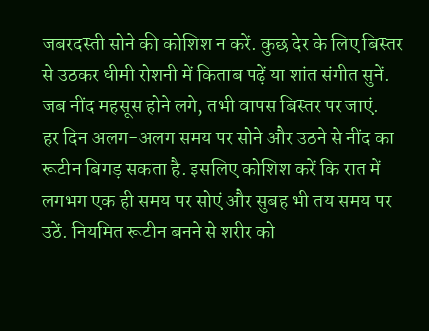जबरदस्ती सोने की कोशिश न करें. कुछ देर के लिए बिस्तर से उठकर धीमी रोशनी में किताब पढ़ें या शांत संगीत सुनें. जब नींद महसूस होने लगे, तभी वापस बिस्तर पर जाएं.
हर दिन अलग-अलग समय पर सोने और उठने से नींद का रूटीन बिगड़ सकता है. इसलिए कोशिश करें कि रात में लगभग एक ही समय पर सोएं और सुबह भी तय समय पर उठें. नियमित रूटीन बनने से शरीर को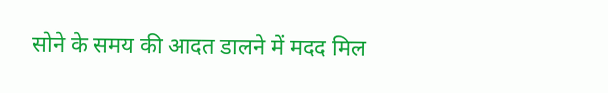सोने के समय की आदत डालने में मदद मिल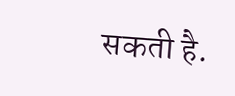सकती है.